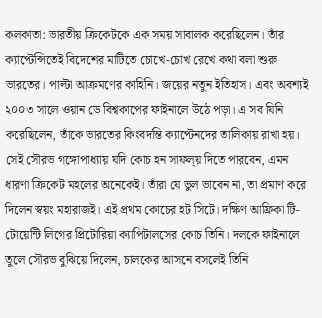কলকাতা: ভারতীয় ক্রিকেটকে এক সময় সাবালক করেছিলেন। তাঁর ক্যাপ্টেন্সিতেই বিদেশের মাটিতে চোখে-চোখ রেখে কথা বলা শুরু ভারতের। পাল্টা আক্রমণের কাহিনি। জয়ের নতুন ইতিহাস। এবং অবশ্যই ২০০৩ সালে ওয়ান ডে বিশ্বকাপের ফাইনালে উঠে পড়া। এ সব যিনি করেছিলেন, তাঁকে ভারতের কিংবদন্তি ক্যাপ্টেনদের তালিকায় রাখা হয়। সেই সৌরভ গঙ্গোপাধ্যায় যদি কোচ হন সাফল্য় দিতে পারবেন, এমন ধারণা ক্রিকেট মহলের অনেকেই। তাঁরা যে ভুল ভাবেন না, তা প্রমাণ করে দিলেন স্বয়ং মহারাজই। এই প্রথম কোচের হট সিটে। দক্ষিণ আফ্রিকা টি-টোয়েন্টি লিগের প্রিটোরিয়া ক্যাপিটালসের কোচ তিনি। দলকে ফাইনালে তুলে সৌরভ বুঝিয়ে দিলেন, চালকের আসনে বসলেই তিনি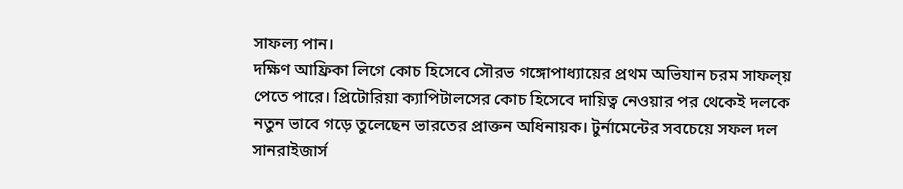সাফল্য পান।
দক্ষিণ আফ্রিকা লিগে কোচ হিসেবে সৌরভ গঙ্গোপাধ্যায়ের প্রথম অভিযান চরম সাফল্য় পেতে পারে। প্রিটোরিয়া ক্যাপিটালসের কোচ হিসেবে দায়িত্ব নেওয়ার পর থেকেই দলকে নতুন ভাবে গড়ে তুলেছেন ভারতের প্রাক্তন অধিনায়ক। টুর্নামেন্টের সবচেয়ে সফল দল সানরাইজার্স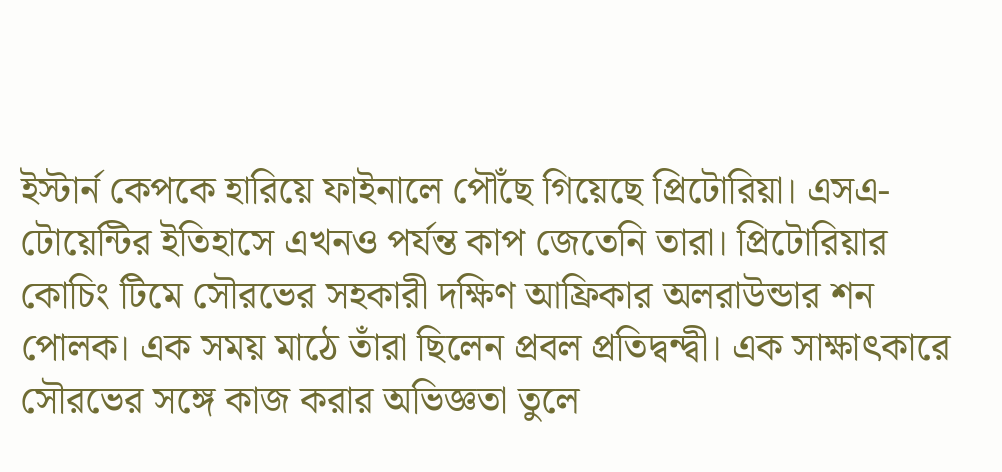ইস্টার্ন কেপকে হারিয়ে ফাইনালে পৌঁছে গিয়েছে প্রিটোরিয়া। এসএ-টোয়েন্টির ইতিহাসে এখনও পর্যন্ত কাপ জেতেনি তারা। প্রিটোরিয়ার কোচিং টিমে সৌরভের সহকারী দক্ষিণ আফ্রিকার অলরাউন্ডার শন পোলক। এক সময় মাঠে তাঁরা ছিলেন প্রবল প্রতিদ্বন্দ্বী। এক সাক্ষাৎকারে সৌরভের সঙ্গে কাজ করার অভিজ্ঞতা তুলে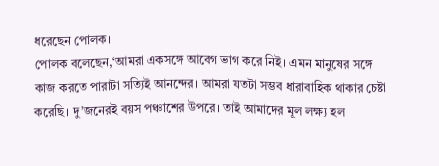ধরেছেন পোলক।
পোলক বলেছেন,‘আমরা একসঙ্গে আবেগ ভাগ করে নিই। এমন মানুষের সঙ্গে কাজ করতে পারাটা সত্যিই আনন্দের। আমরা যতটা সম্ভব ধারাবাহিক থাকার চেষ্টা করেছি। দু’জনেরই বয়স পঞ্চাশের উপরে। তাই আমাদের মূল লক্ষ্য হল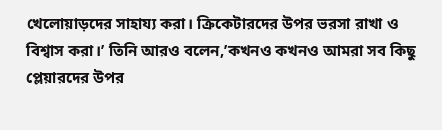খেলোয়াড়দের সাহায্য করা। ক্রিকেটারদের উপর ভরসা রাখা ও বিশ্বাস করা।’ তিনি আরও বলেন,’কখনও কখনও আমরা সব কিছু প্লেয়ারদের উপর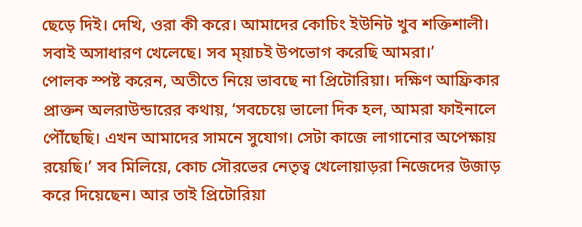ছেড়ে দিই। দেখি, ওরা কী করে। আমাদের কোচিং ইউনিট খুব শক্তিশালী। সবাই অসাধারণ খেলেছে। সব ম্য়াচই উপভোগ করেছি আমরা।’
পোলক স্পষ্ট করেন, অতীতে নিয়ে ভাবছে না প্রিটোরিয়া। দক্ষিণ আফ্রিকার প্রাক্তন অলরাউন্ডারের কথায়, ‘সবচেয়ে ভালো দিক হল, আমরা ফাইনালে পৌঁছেছি। এখন আমাদের সামনে সুযোগ। সেটা কাজে লাগানোর অপেক্ষায় রয়েছি।’ সব মিলিয়ে, কোচ সৌরভের নেতৃত্ব খেলোয়াড়রা নিজেদের উজাড় করে দিয়েছেন। আর তাই প্রিটোরিয়া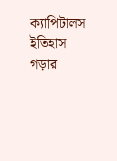ক্যাপিটালস ইতিহাস গড়ার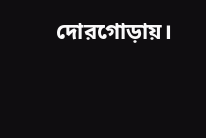দোরগোড়ায়।